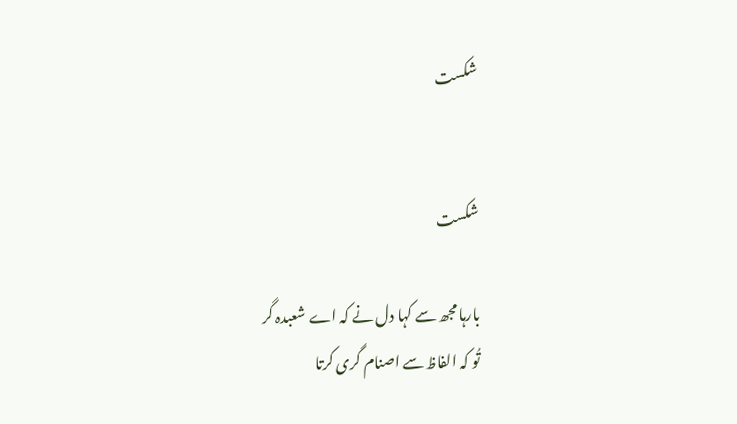شکست


شکست

بارہا مجھ سے کہا دل نے کہ اے شعبدہ گر
تُو کہ الفاظ سے اصنام گری کرتا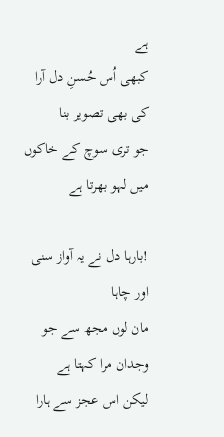ہے
کبھی اُس حُسنِ دل آرا کی بھی تصویر بنا
جو تری سوچ کے خاکوں میں لہو بھرتا ہے

!بارہا دل نے یہ آواز سنی اور چاہا
مان لوں مجھ سے جو وجدان مرا کہتا ہے
لیکن اس عجز سے ہارا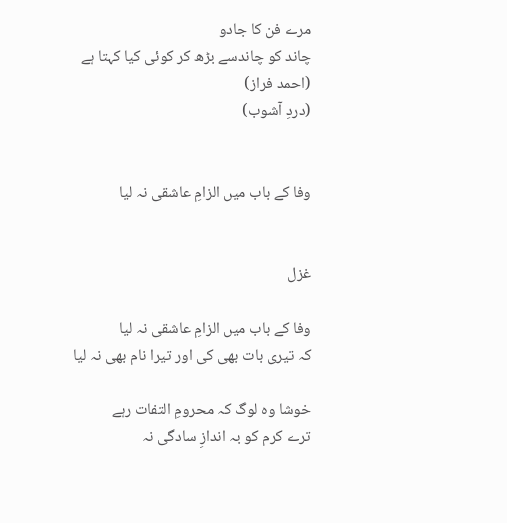مرے فن کا جادو
چاند کو چاندسے بڑھ کر کوئی کیا کہتا ہے
(احمد فراز)
(دردِ آشوب)


وفا کے باب میں الزامِ عاشقی نہ لیا


غزل

وفا کے باب میں الزامِ عاشقی نہ لیا
کہ تیری بات بھی کی اور تیرا نام بھی نہ لیا

خوشا وہ لوگ کہ محرومِ التفات رہے
ترے کرم کو بہ اندازِ سادگی نہ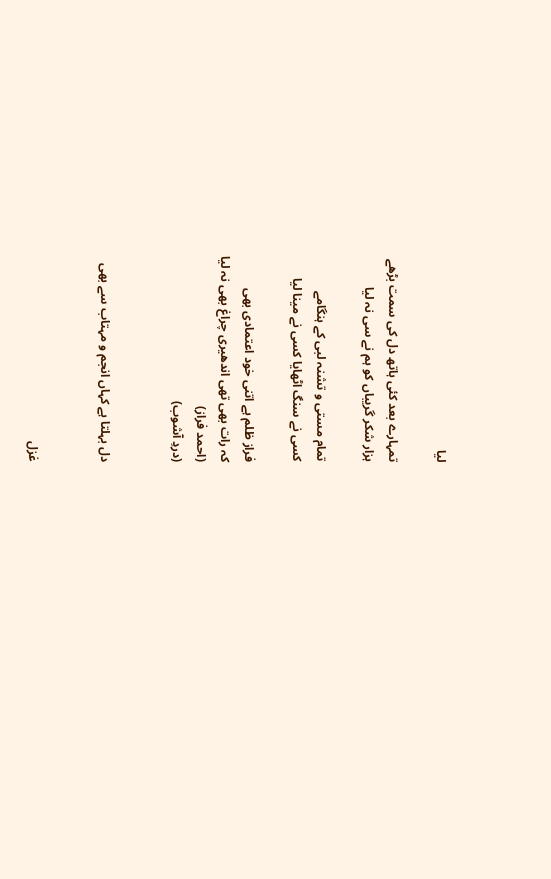لیا

تمہارے بعد کئی ہاتھ دل کی سمت بڑھے
ہزار شکر گریباں کو ہم نے سی نہ لیا

تمام مستی و تشنہ لبی کے ہنگامے
کسی نے سنگ اٹھایا کسی نے مینا لیا

فراز ظلم ہے اتنی خود اعتمادی بھی
کہ رات بھی تھی اندھیری چراغ بھی نہ لیا
(احمد فراز)
(دردِ آشوب)


دل بہلتا ہے کہاں انجم و مہتاب سے بھی


غزل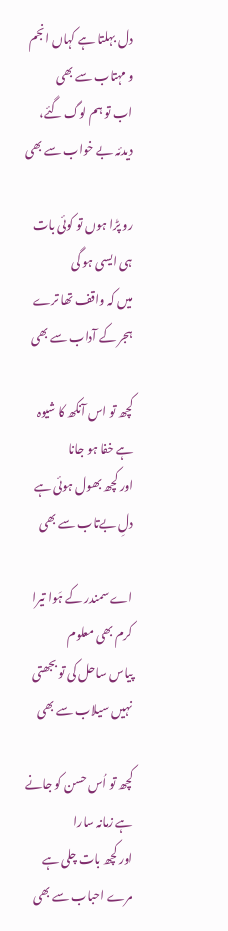دل بہلتا ہے کہاں انجم و مہتاب سے بھی
اب تو ہم لوگ گئے، دیدئہ بے خواب سے بھی

رو پڑا ہوں تو کوئی بات ہی ایسی ہو گی
میں کہ واقف تھا ترے ہجر کے آداب سے بھی

کچھ تو اس آنکھ کا شیوہ ہے خفا ہو جانا
اور کچھ بھول ہوئی ہے دلِ بےتاب سے بھی

اے سمندر کے ہَوا تیرا کرم بھی معلوم
پیاس ساحل کی تو بجھتی نہیں سیلاب سے بھی

کچھ تو اُس حسن کو جانے ہے زمانہ سارا
اور کچھ بات چلی ہے مرے احباب سے بھی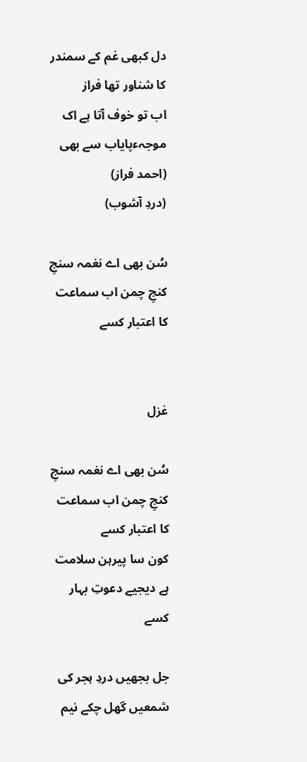دل کبھی غم کے سمندر کا شناور تھا فراز
اب تو خوف آتا ہے اک موجہءپایاب سے بھی
(احمد فراز)
(دردِ آشوب)

سُن بھی اے نغمہ سنجِ کنجِ چمن اب سماعت کا اعتبار کسے


غزل

سُن بھی اے نغمہ سنجِ کنجِ چمن اب سماعت کا اعتبار کسے
کون سا پیرہن سلامت ہے دیجیے دعوتِ بہار کسے

جل بجھیں دردِ ہجر کی شمعیں گھل چکے نیم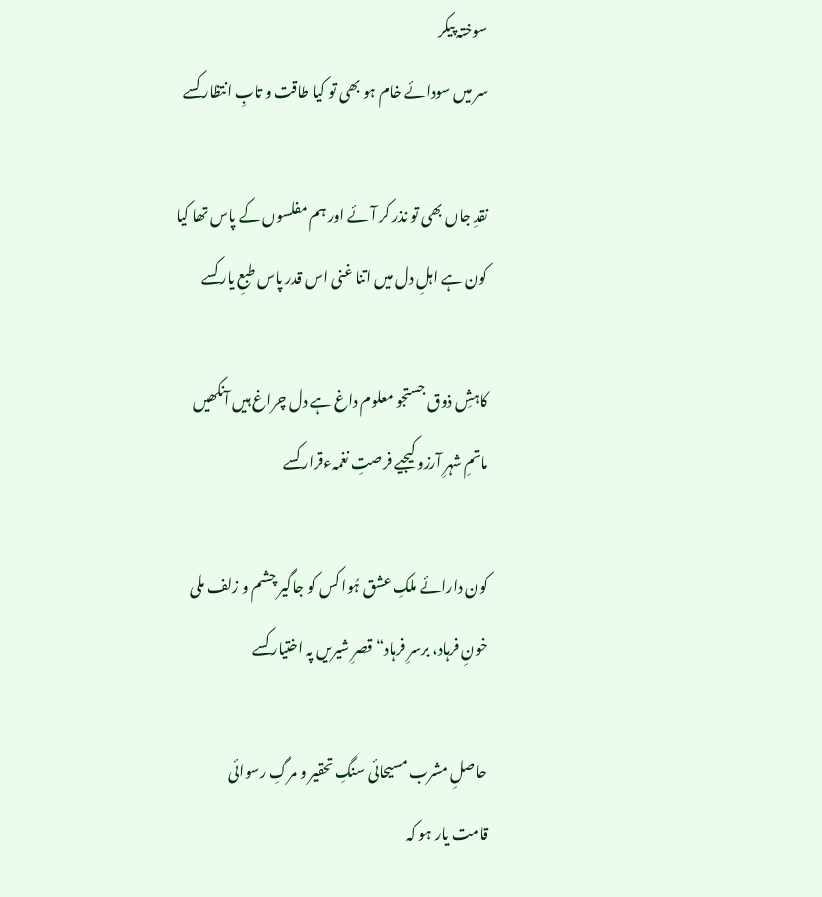سوختہ پیکر
سر میں سودائے خام ہو بھی تو کیا طاقت و تابِ انتظار کسے

نقدِ جاں بھی تو نذر کر آئے اور ہم مفلسوں کے پاس تھا کیا
کون ہے اہلِ دل میں اتنا غنی اس قدر پاس طبعِ یار کسے

کاہشِ ذوق جستجو معلوم داغ ہے دل چراغ ہیں آنکھیں
ماتمِ شہرِ آرزو کیجیے فرصتِ نغمہءقرار کسے

کون دارائے ملکِ عشق ہُوا کس کو جاگیر چشم و زلف ملی
خونِ فرہاد، برسرِ فرہاد“ قصرِ شیریں پہ اختیار کسے

حاصلِ مشرب مسیحائی سنگِ تحقیر و مرگِ رسوائی
قامت یار ہو کہ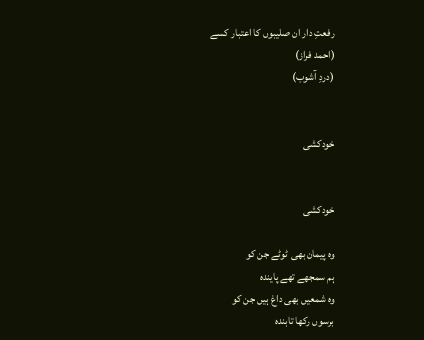رفعتِ دار ان صلیبوں کا اعتبار کسے
(احمد فراز)
(دردِ آشوب)


خودکشی


خودکشی

وہ پیمان بھی ٹوٹے جن کو
ہم سمجھے تھے پایندہ
وہ شمعیں بھی داغ ہیں جن کو
برسوں رکھا تابندہ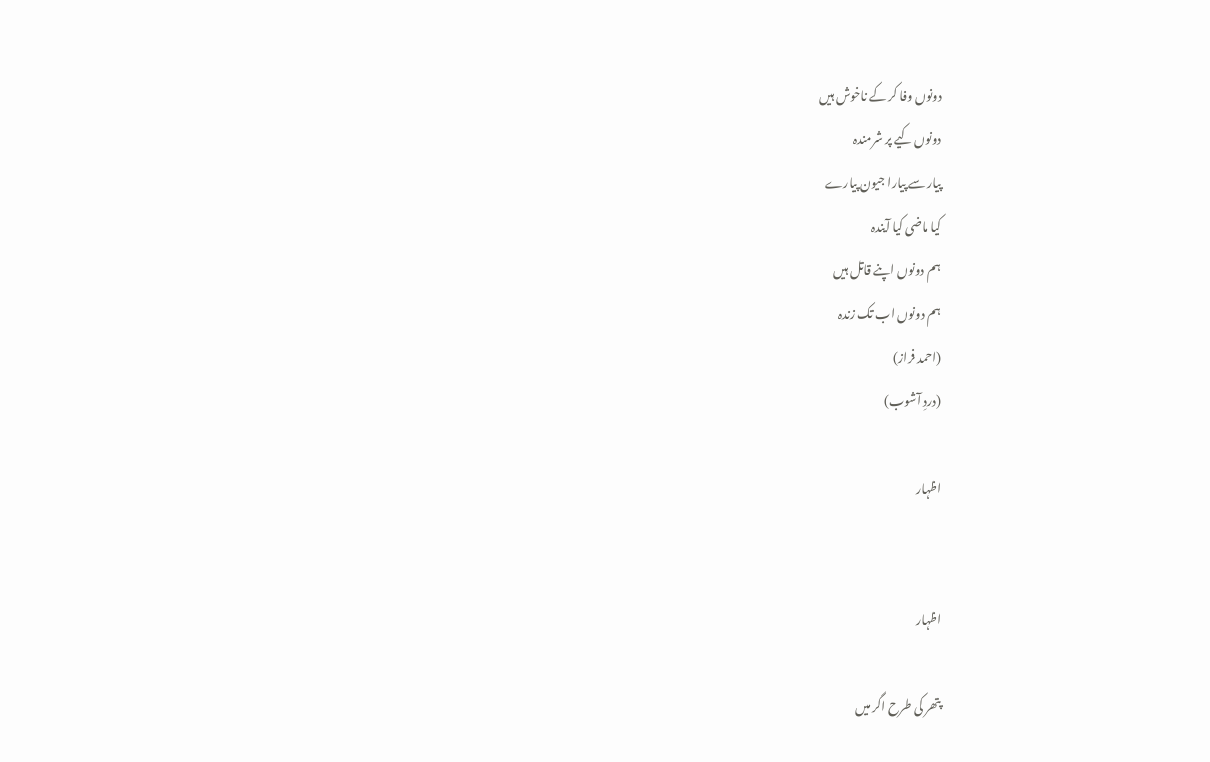دونوں وفا کر کے ناخوش ہیں
دونوں کیے پر شرمندہ
پیار سے پیارا جیون پیارے
کیا ماضی کیا آیندہ
ہم دونوں اپنے قاتل ہیں
ہم دونوں اب تک زندہ
(احمد فراز)
(دردِ آشوب)

اظہار


اظہار

پتھر کی طرح اگر میں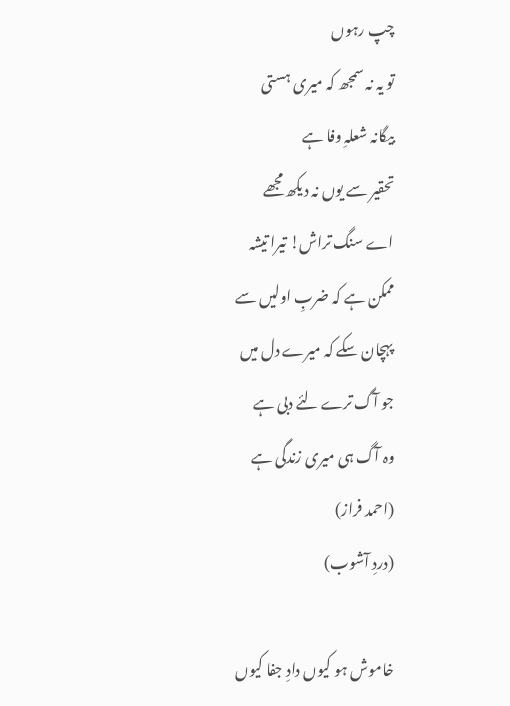چپ رہوں
تو یہ نہ سمجھ کہ میری ہستی
بیگانہ شعلہِ وفا ہے
تحقیر سے یوں نہ دیکھ مجھے
اے سنگ تراش! تیرا تیشہ
ممکن ہے کہ ضربِ اولیں سے
پہچان سکے کہ میرے دل میں
جو آگ ترے لئے دبی ہے
وہ آگ ہی میری زندگی ہے
(احمد فراز)
(دردِ آشوب)

خاموش ہو کیوں دادِ جفا کیوں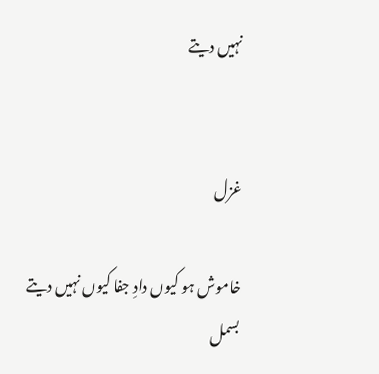نہیں دیتے


غزل

خاموش ہو کیوں دادِ جفا کیوں نہیں دیتے
بسمل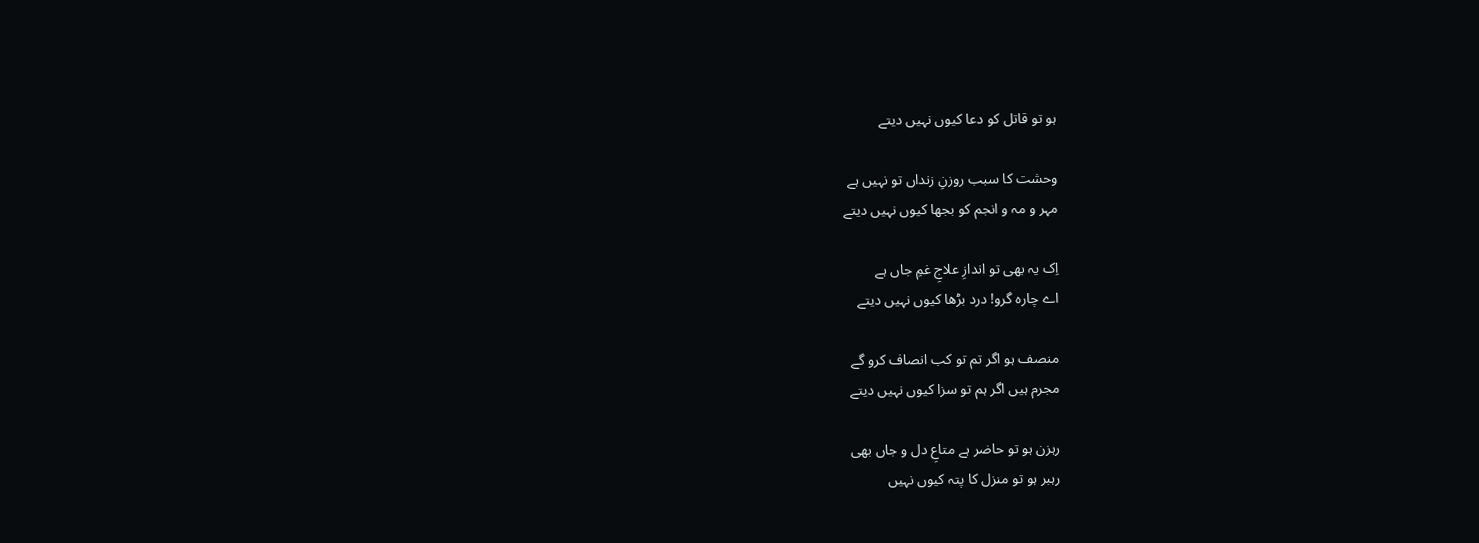ہو تو قاتل کو دعا کیوں نہیں دیتے

وحشت کا سبب روزنِ زنداں تو نہیں ہے
مہر و مہ و انجم کو بجھا کیوں نہیں دیتے

اِک یہ بھی تو اندازِ علاجِ غمِ جاں ہے
اے چارہ گرو! درد بڑھا کیوں نہیں دیتے

منصف ہو اگر تم تو کب انصاف کرو گے
مجرم ہیں اگر ہم تو سزا کیوں نہیں دیتے

رہزن ہو تو حاضر ہے متاعِ دل و جاں بھی
رہبر ہو تو منزل کا پتہ کیوں نہیں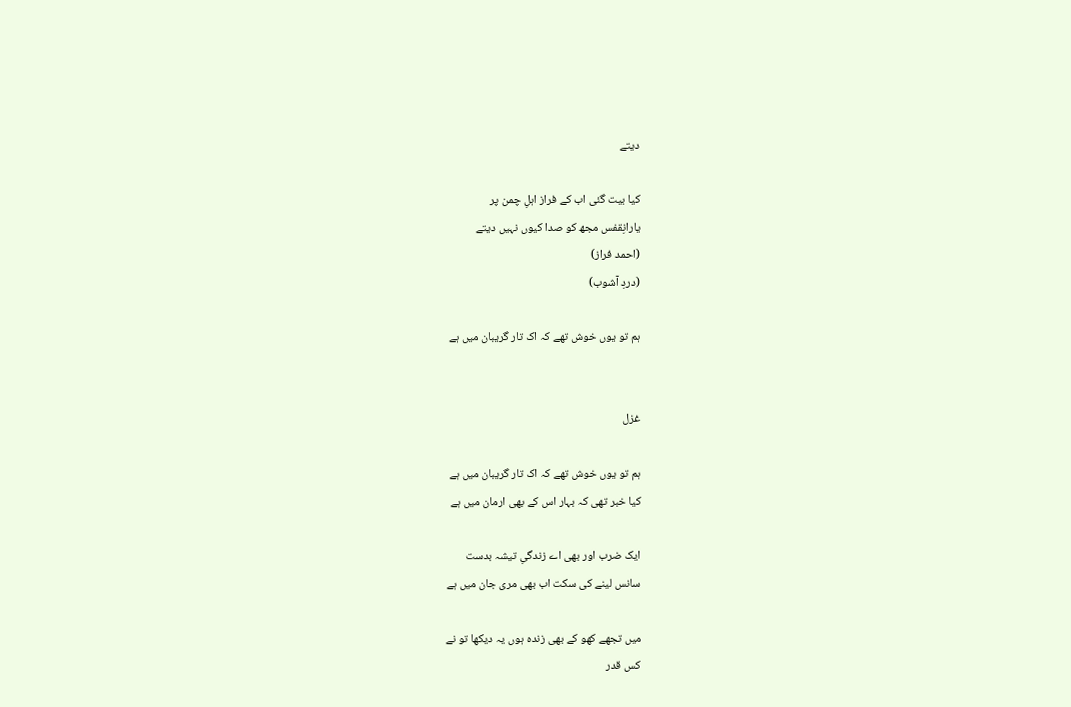دیتے

کیا بیت گئی اب کے فراز اہلِ چمن پر
یارانِقفس مجھ کو صدا کیوں نہیں دیتے
(احمد فراز)
(دردِ آشوب)

ہم تو یوں خوش تھے کہ اک تار گریبان میں ہے


غزل

ہم تو یوں خوش تھے کہ اک تار گریبان میں ہے
کیا خبر تھی کہ بہار اس کے بھی ارمان میں ہے

ایک ضرب اور بھی اے زندگیِ تیشہ بدست
سانس لینے کی سکت اب بھی مری جان میں ہے

میں تجھے کھو کے بھی زندہ ہوں یہ دیکھا تو نے
کس قدر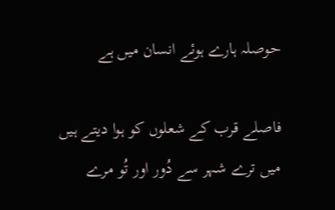حوصلہ ہارے ہوئے انسان میں ہے

فاصلے قرب کے شعلوں کو ہوا دیتے ہیں
میں ترے شہر سے دُور اور تُو مرے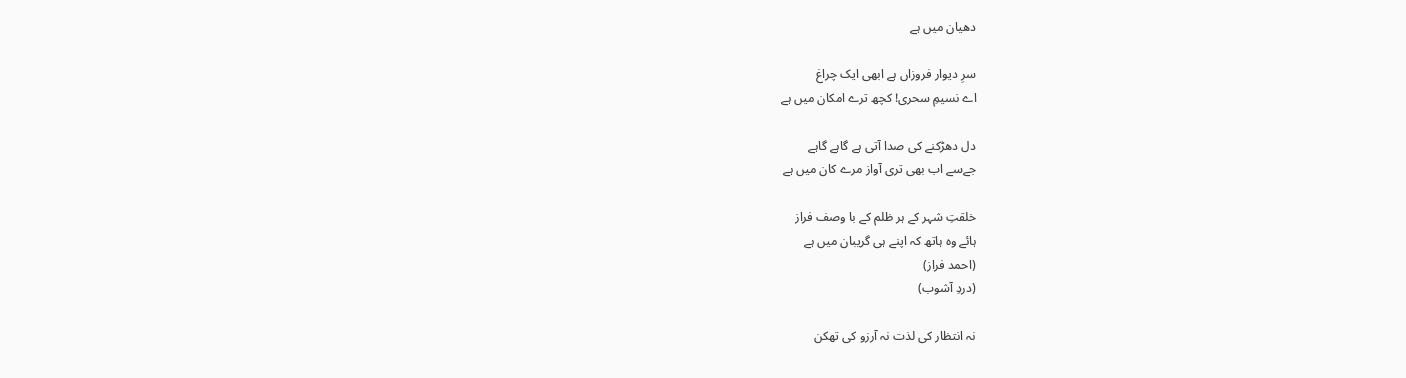دھیان میں ہے

سرِ دیوار فروزاں ہے ابھی ایک چراغ
اے نسیمِ سحری! کچھ ترے امکان میں ہے

دل دھڑکنے کی صدا آتی ہے گاہے گاہے
جےسے اب بھی تری آواز مرے کان میں ہے

خلقتِ شہر کے ہر ظلم کے با وصف فراز
ہائے وہ ہاتھ کہ اپنے ہی گریبان میں ہے
(احمد فراز)
(دردِ آشوب)

نہ انتظار کی لذت نہ آرزو کی تھکن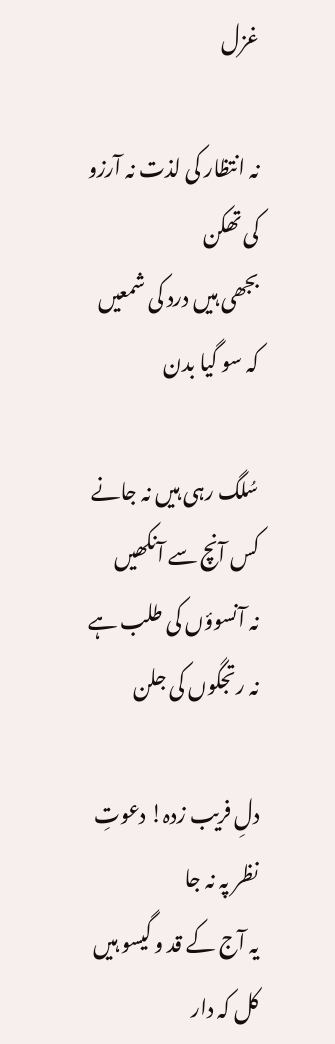غزل

نہ انتظار کی لذت نہ آرزو کی تھکن
بجھی ہیں درد کی شمعیں کہ سو گیا بدن

سُلگ رہی ہیں نہ جانے کس آنچ سے آنکھیں
نہ آنسوؤں کی طلب ہے نہ رتجگوں کی جلن

دلِ فریب زدہ! دعوتِ نظر پہ نہ جا
یہ آج کے قد و گیسو ہیں کل کہ دار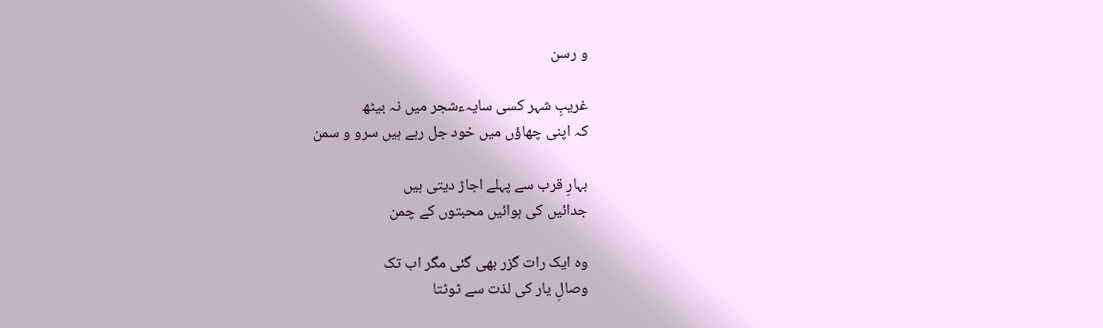و رسن

غریبِ شہر کسی سایہءشجر میں نہ بیٹھ
کہ اپنی چھاؤں میں خود جل رہے ہیں سرو و سمن

بہارِ قرب سے پہلے اجاڑ دیتی ہیں
جدائیں کی ہوائیں محبتوں کے چمن

وہ ایک رات گزر بھی گئی مگر اب تک
وصالِ یار کی لذت سے ٹوٹتا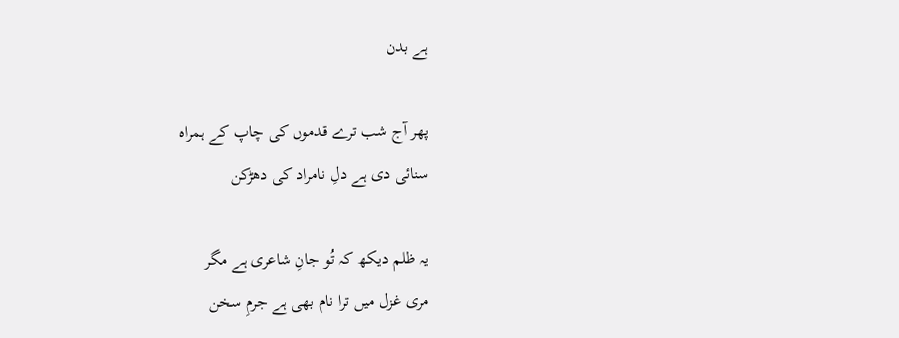ہے بدن

پھر آج شب ترے قدموں کی چاپ کے ہمراہ
سنائی دی ہے دلِ نامراد کی دھڑکن

یہ ظلم دیکھ کہ تُو جانِ شاعری ہے مگر
مری غزل میں ترا نام بھی ہے جرمِ سخن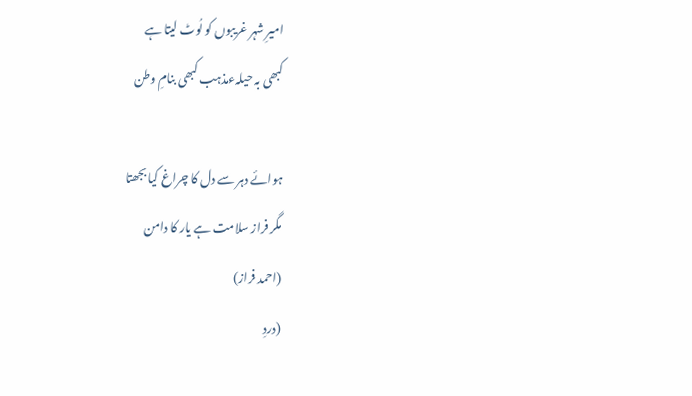امیرِ شہر غریبوں کو لُوٹ لیتا ہے
کبھی بہ حیلہءمذہب کبھی بنامِ وطن

ہوائے دہر سے دل کا چراغ کیا بجھتا
مگر فراز سلامت ہے یار کا دامن
(احمد فراز)
(دردِ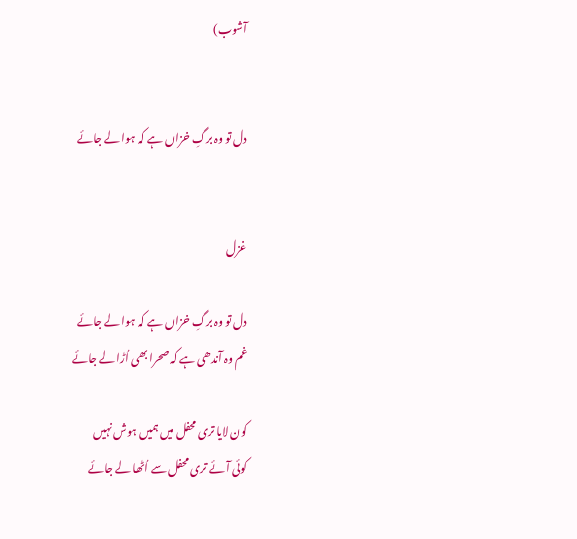آشوب)


دل تو وہ برگِ خزاں ہے کہ ہوا لے جائے


غزل

دل تو وہ برگِ خزاں ہے کہ ہوا لے جائے
غم وہ آندھی ہے کہ صحرا بھی اُڑا لے جائے

کون لایا تری محفل میں ہمیں ہوش نہیں
کوئی آئے تری محفل سے اُٹھا لے جائے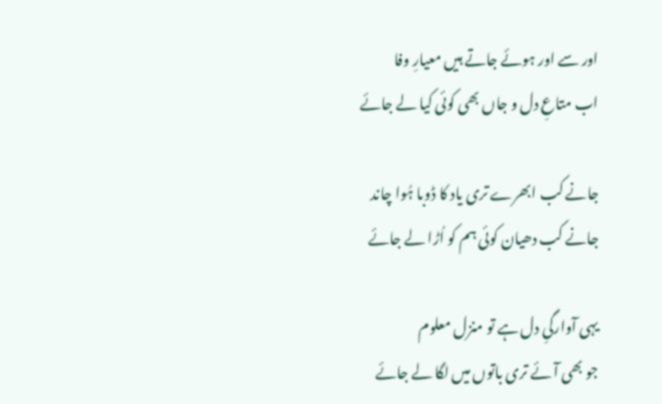اور سے اور ہوئے جاتے ہیں معیارِ وفا
اب متاعِ دل و جاں بھی کوئی کیا لے جائے

جانے کب ابھرے تری یاد کا ڈوبا ہُوا چاند
جانے کب دھیان کوئی ہم کو اُڑا لے جائے

یہی آوارگیِ دل ہے تو منزل معلوم
جو بھی آئے تری باتوں میں لگا لے جائے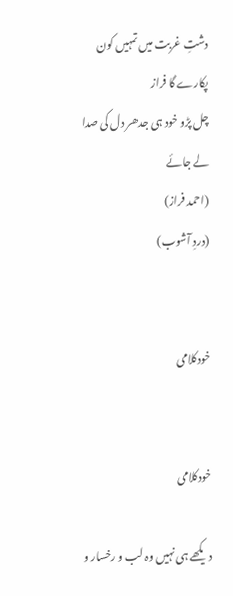دشتِ غربت میں تمہیں کون پکارے گا فراز
چل پڑو خود ہی جدھر دل کی صدا لے جائے
(احمد فراز)
(دردِ آشوب)


خودکلامی


خودکلامی

دیکھے ہی نہیں وہ لب و رخسار و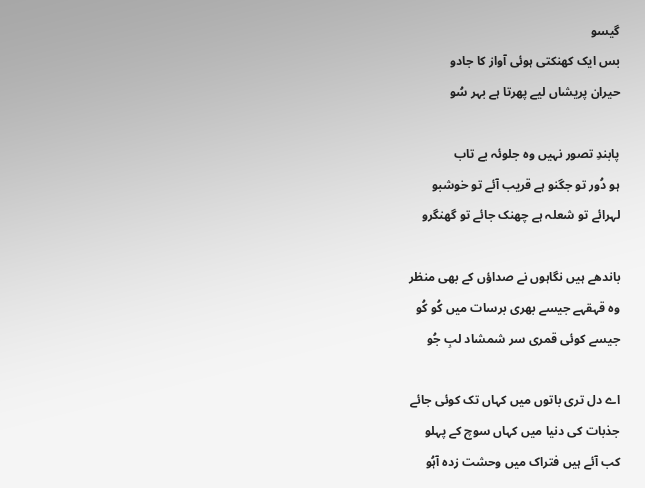گیسو
بس ایک کھنکتی ہوئی آواز کا جادو
حیران پریشاں لیے پھرتا ہے بہر سُو

پابندِ تصور نہیں وہ جلوئہ بے تاب
ہو دُور تو جگنو ہے قریب آئے تو خوشبو
لہرائے تو شعلہ ہے چھنک جائے تو گھنگرو

باندھے ہیں نگاہوں نے صداؤں کے بھی منظر
وہ قہقہے جیسے بھری برسات میں کُو کُو
جیسے کوئی قمری سر شمشاد لبِ جُو

اے دل تری باتوں میں کہاں تک کوئی جائے
جذبات کی دنیا میں کہاں سوچ کے پہلو
کب آئے ہیں فتراک میں وحشت زدہ آہُو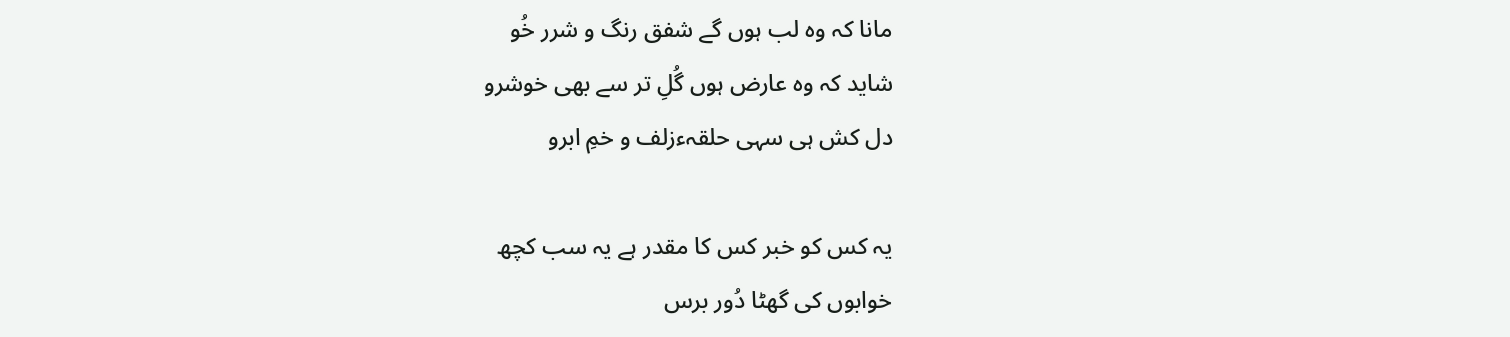مانا کہ وہ لب ہوں گے شفق رنگ و شرر خُو
شاید کہ وہ عارض ہوں گُلِ تر سے بھی خوشرو
دل کش ہی سہی حلقہءزلف و خمِ ابرو

یہ کس کو خبر کس کا مقدر ہے یہ سب کچھ
خوابوں کی گھٹا دُور برس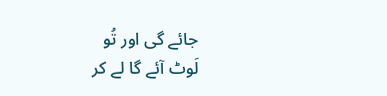جائے گی اور تُو
لَوٹ آئے گا لے کر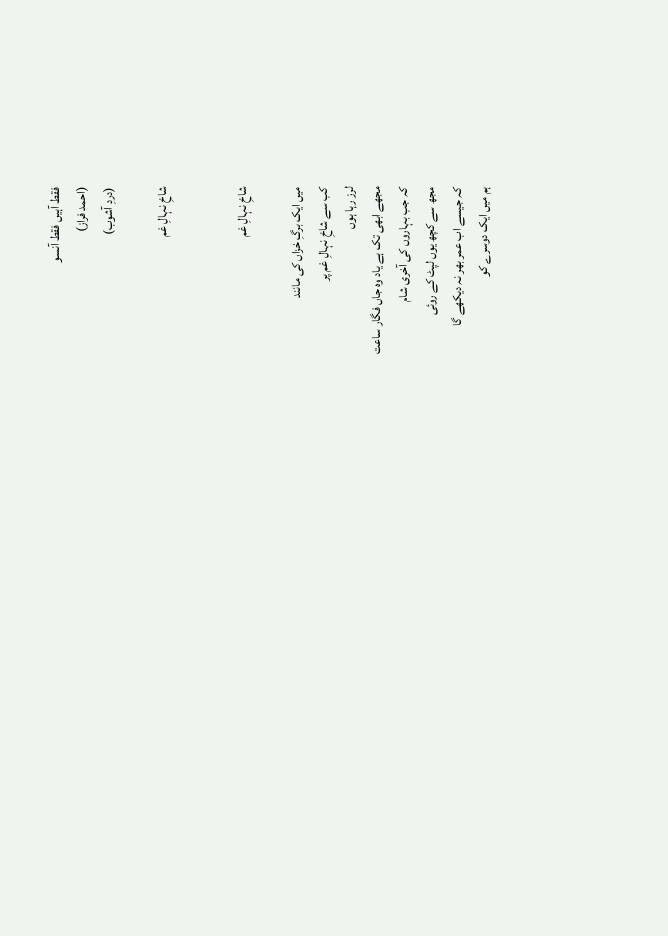فقط آہیں فقط آنسو
(احمد فراز)
(دردِ آشوب)

شاخِ نہالِ غم


شاخِ نہالِ غم

میں ایک برگِ خزاں کی مانند
کب سے شاخِ نہالِ غم پر
لرز رہا ہوں
مجھے ابھی تک ہے یاد وہ جاں فگار ساعت
کہ جب بہاروں کی آخری شام
مجھ سے کچھ یوں لپٹ کے روئی
کہ جیسے اب عمر بھر نہ دیکھے گا
ہم میں ایک دوسرے کو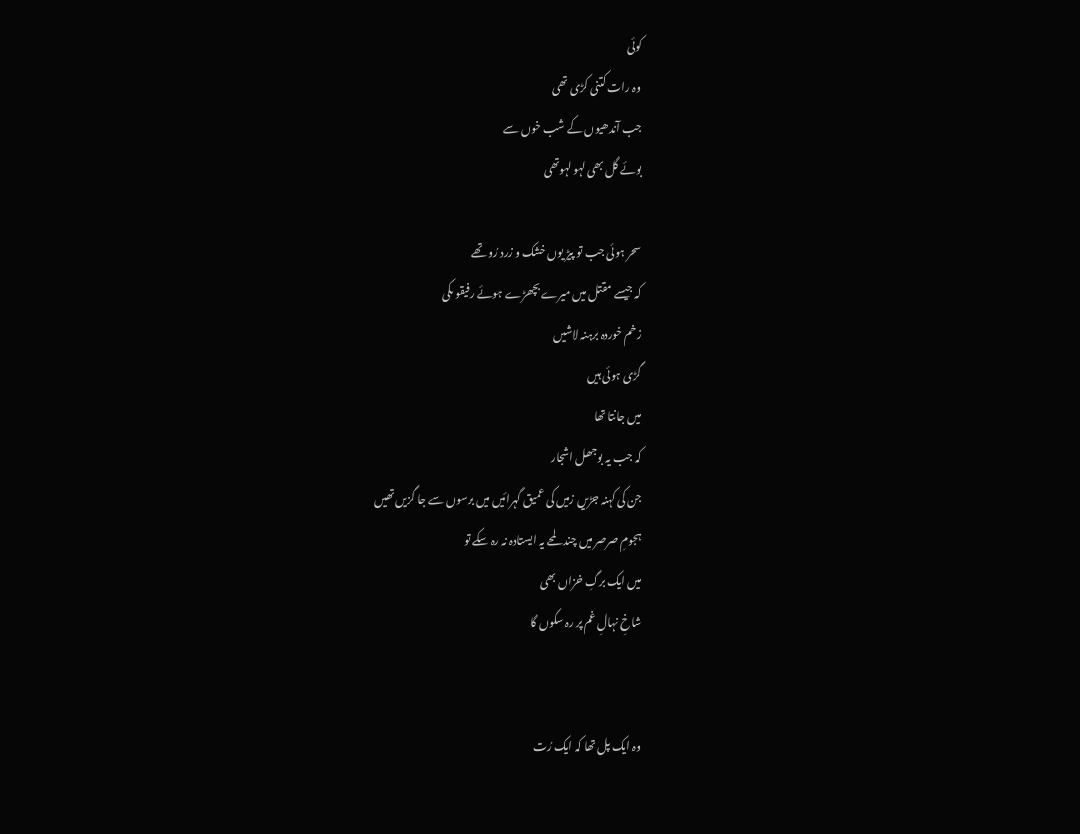کوئی
وہ رات کتنی کڑی تھی
جب آندھیوں کے شب خوں سے
بوئے گل بھی لہو لہوتھی

سحر ہوئی جب تو پیڑ یوں خشک و زرد رُو تھے
کہ جیسے مقتل میں میرے بچھڑے ہوئے رفیقو ںکی
زخم خوردہ برہنہ لاشیں
گڑی ہوئی ہیں
میں جانتا تھا
کہ جب یہ بوجھل اشجار
جن کی کہنہ جڑیں زمیں کی عمیق گہرائیں میں برسوں سے جا گزیں تھیں
ہجومِ صرصر میں چند لمحے یہ ایستادہ نہ رہ سکے تو
میں ایک برگِ خزاں بھی
شاخِ نہالِ غم پر رہ سکوں گا


وہ ایک پل تھا کہ ایک رُت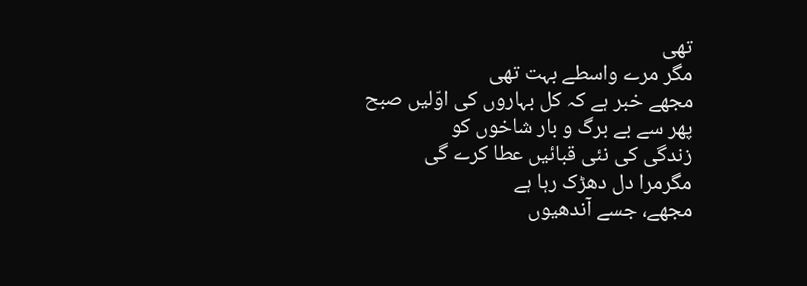تھی
مگر مرے واسطے بہت تھی
مجھے خبر ہے کہ کل بہاروں کی اوّلیں صبح
پھر سے بے برگ و بار شاخوں کو
زندگی کی نئی قبائیں عطا کرے گی
مگرمرا دل دھڑک رہا ہے
مجھے، جسے آندھیوں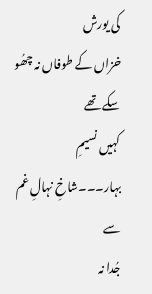کی یورش
خزاں کے طوفاں نہ چھُو سکے تھے
کہیں نسیمِ بہار۔۔۔شاخِ نہالِ غم سے
جُدا نہ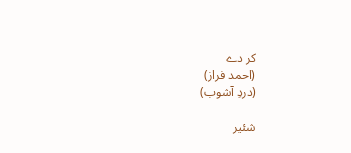کر دے
(احمد فراز)
(دردِ آشوب)

شئیر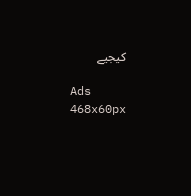کیجیے

Ads 468x60px